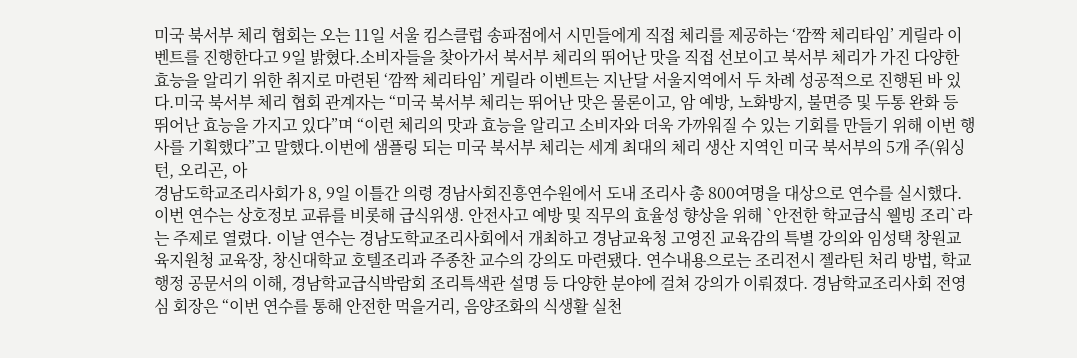미국 북서부 체리 협회는 오는 11일 서울 킴스클럽 송파점에서 시민들에게 직접 체리를 제공하는 ‘깜짝 체리타임’ 게릴라 이벤트를 진행한다고 9일 밝혔다.소비자들을 찾아가서 북서부 체리의 뛰어난 맛을 직접 선보이고 북서부 체리가 가진 다양한 효능을 알리기 위한 취지로 마련된 ‘깜짝 체리타임’ 게릴라 이벤트는 지난달 서울지역에서 두 차례 성공적으로 진행된 바 있다.미국 북서부 체리 협회 관계자는 “미국 북서부 체리는 뛰어난 맛은 물론이고, 암 예방, 노화방지, 불면증 및 두통 완화 등 뛰어난 효능을 가지고 있다”며 “이런 체리의 맛과 효능을 알리고 소비자와 더욱 가까워질 수 있는 기회를 만들기 위해 이번 행사를 기획했다”고 말했다.이번에 샘플링 되는 미국 북서부 체리는 세계 최대의 체리 생산 지역인 미국 북서부의 5개 주(워싱턴, 오리곤, 아
경남도학교조리사회가 8, 9일 이틀간 의령 경남사회진흥연수원에서 도내 조리사 총 800여명을 대상으로 연수를 실시했다. 이번 연수는 상호정보 교류를 비롯해 급식위생. 안전사고 예방 및 직무의 효율성 향상을 위해 `안전한 학교급식 웰빙 조리`라는 주제로 열렸다. 이날 연수는 경남도학교조리사회에서 개최하고 경남교육청 고영진 교육감의 특별 강의와 임성택 창원교육지원청 교육장, 창신대학교 호텔조리과 주종찬 교수의 강의도 마련됐다. 연수내용으로는 조리전시 젤라틴 처리 방법, 학교행정 공문서의 이해, 경남학교급식박람회 조리특색관 설명 등 다양한 분야에 걸쳐 강의가 이뤄졌다. 경남학교조리사회 전영심 회장은 “이번 연수를 통해 안전한 먹을거리, 음양조화의 식생활 실천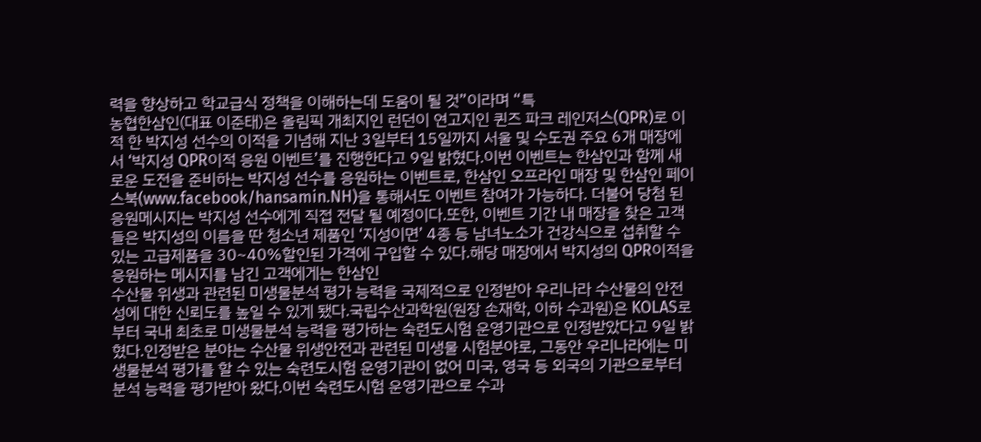력을 향상하고 학교급식 정책을 이해하는데 도움이 될 것”이라며 “특
농협한삼인(대표 이준태)은 올림픽 개최지인 런던이 연고지인 퀸즈 파크 레인저스(QPR)로 이적 한 박지성 선수의 이적을 기념해 지난 3일부터 15일까지 서울 및 수도권 주요 6개 매장에서 ‘박지성 QPR이적 응원 이벤트’를 진행한다고 9일 밝혔다.이번 이벤트는 한삼인과 함께 새로운 도전을 준비하는 박지성 선수를 응원하는 이벤트로, 한삼인 오프라인 매장 및 한삼인 페이스북(www.facebook/hansamin.NH)을 통해서도 이벤트 참여가 가능하다. 더불어 당첨 된 응원메시지는 박지성 선수에게 직접 전달 될 예정이다.또한, 이벤트 기간 내 매장을 찾은 고객들은 박지성의 이름을 딴 청소년 제품인 ‘지성이면’ 4종 등 남녀노소가 건강식으로 섭취할 수 있는 고급제품을 30~40%할인된 가격에 구입할 수 있다.해당 매장에서 박지성의 QPR이적을 응원하는 메시지를 남긴 고객에게는 한삼인
수산물 위생과 관련된 미생물분석 평가 능력을 국제적으로 인정받아 우리나라 수산물의 안전성에 대한 신뢰도를 높일 수 있게 됐다.국립수산과학원(원장 손재학, 이하 수과원)은 KOLAS로부터 국내 최초로 미생물분석 능력을 평가하는 숙련도시험 운영기관으로 인정받았다고 9일 밝혔다.인정받은 분야는 수산물 위생안전과 관련된 미생물 시험분야로, 그동안 우리나라에는 미생물분석 평가를 할 수 있는 숙련도시험 운영기관이 없어 미국, 영국 등 외국의 기관으로부터 분석 능력을 평가받아 왔다.이번 숙련도시험 운영기관으로 수과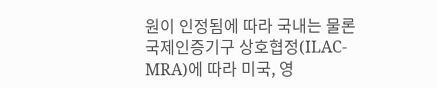원이 인정됨에 따라 국내는 물론 국제인증기구 상호협정(ILAC-MRA)에 따라 미국, 영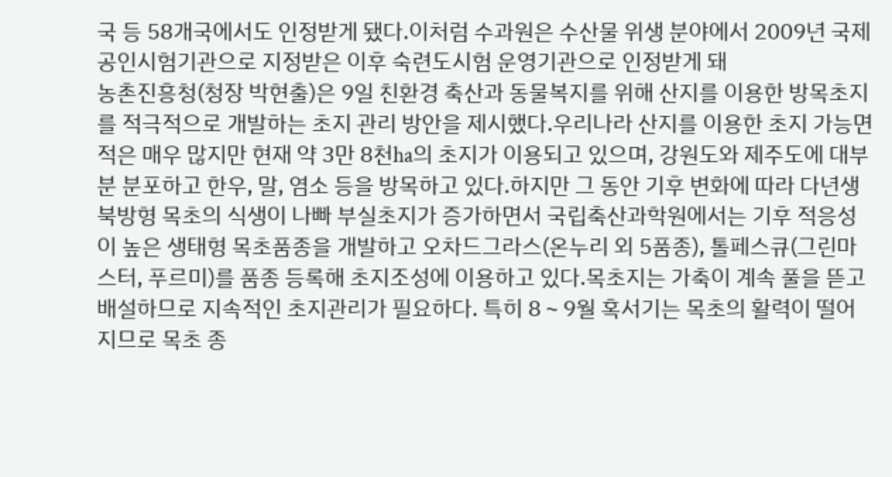국 등 58개국에서도 인정받게 됐다.이처럼 수과원은 수산물 위생 분야에서 2009년 국제공인시험기관으로 지정받은 이후 숙련도시험 운영기관으로 인정받게 돼
농촌진흥청(청장 박현출)은 9일 친환경 축산과 동물복지를 위해 산지를 이용한 방목초지를 적극적으로 개발하는 초지 관리 방안을 제시했다.우리나라 산지를 이용한 초지 가능면적은 매우 많지만 현재 약 3만 8천ha의 초지가 이용되고 있으며, 강원도와 제주도에 대부분 분포하고 한우, 말, 염소 등을 방목하고 있다.하지만 그 동안 기후 변화에 따라 다년생 북방형 목초의 식생이 나빠 부실초지가 증가하면서 국립축산과학원에서는 기후 적응성이 높은 생태형 목초품종을 개발하고 오차드그라스(온누리 외 5품종), 톨페스큐(그린마스터, 푸르미)를 품종 등록해 초지조성에 이용하고 있다.목초지는 가축이 계속 풀을 뜯고 배설하므로 지속적인 초지관리가 필요하다. 특히 8∼9월 혹서기는 목초의 활력이 떨어지므로 목초 종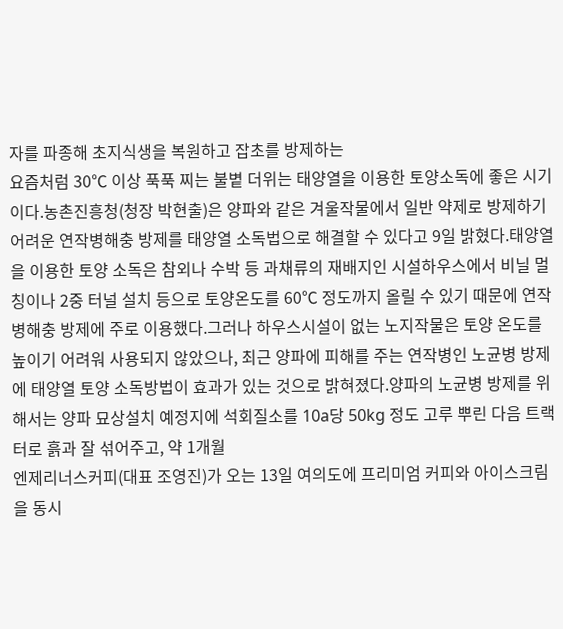자를 파종해 초지식생을 복원하고 잡초를 방제하는
요즘처럼 30℃ 이상 푹푹 찌는 불볕 더위는 태양열을 이용한 토양소독에 좋은 시기이다.농촌진흥청(청장 박현출)은 양파와 같은 겨울작물에서 일반 약제로 방제하기 어려운 연작병해충 방제를 태양열 소독법으로 해결할 수 있다고 9일 밝혔다.태양열을 이용한 토양 소독은 참외나 수박 등 과채류의 재배지인 시설하우스에서 비닐 멀칭이나 2중 터널 설치 등으로 토양온도를 60℃ 정도까지 올릴 수 있기 때문에 연작병해충 방제에 주로 이용했다.그러나 하우스시설이 없는 노지작물은 토양 온도를 높이기 어려워 사용되지 않았으나, 최근 양파에 피해를 주는 연작병인 노균병 방제에 태양열 토양 소독방법이 효과가 있는 것으로 밝혀졌다.양파의 노균병 방제를 위해서는 양파 묘상설치 예정지에 석회질소를 10a당 50kg 정도 고루 뿌린 다음 트랙터로 흙과 잘 섞어주고, 약 1개월
엔제리너스커피(대표 조영진)가 오는 13일 여의도에 프리미엄 커피와 아이스크림을 동시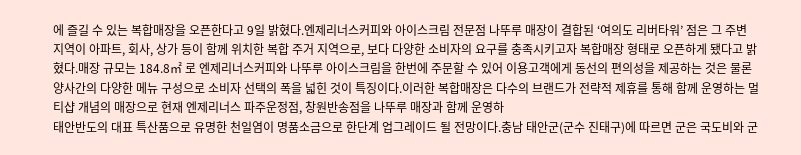에 즐길 수 있는 복합매장을 오픈한다고 9일 밝혔다.엔제리너스커피와 아이스크림 전문점 나뚜루 매장이 결합된 ‘여의도 리버타워’ 점은 그 주변 지역이 아파트, 회사, 상가 등이 함께 위치한 복합 주거 지역으로, 보다 다양한 소비자의 요구를 충족시키고자 복합매장 형태로 오픈하게 됐다고 밝혔다.매장 규모는 184.8㎡ 로 엔제리너스커피와 나뚜루 아이스크림을 한번에 주문할 수 있어 이용고객에게 동선의 편의성을 제공하는 것은 물론 양사간의 다양한 메뉴 구성으로 소비자 선택의 폭을 넓힌 것이 특징이다.이러한 복합매장은 다수의 브랜드가 전략적 제휴를 통해 함께 운영하는 멀티샵 개념의 매장으로 현재 엔제리너스 파주운정점, 창원반송점을 나뚜루 매장과 함께 운영하
태안반도의 대표 특산품으로 유명한 천일염이 명품소금으로 한단계 업그레이드 될 전망이다.충남 태안군(군수 진태구)에 따르면 군은 국도비와 군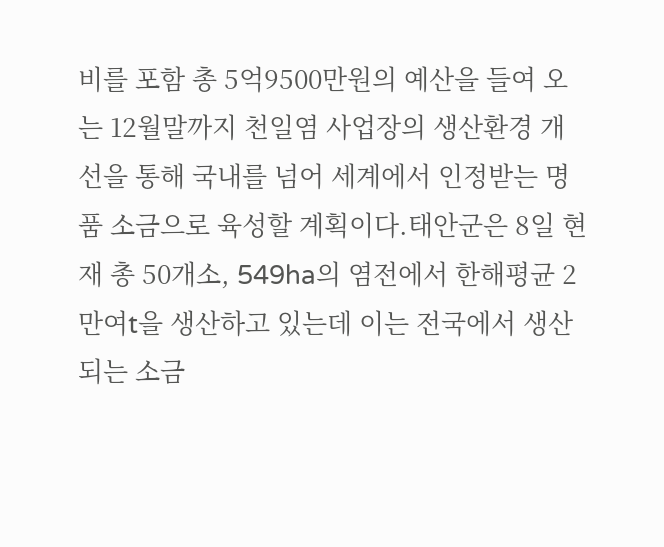비를 포함 총 5억9500만원의 예산을 들여 오는 12월말까지 천일염 사업장의 생산환경 개선을 통해 국내를 넘어 세계에서 인정받는 명품 소금으로 육성할 계획이다.태안군은 8일 현재 총 50개소, 549ha의 염전에서 한해평균 2만여t을 생산하고 있는데 이는 전국에서 생산되는 소금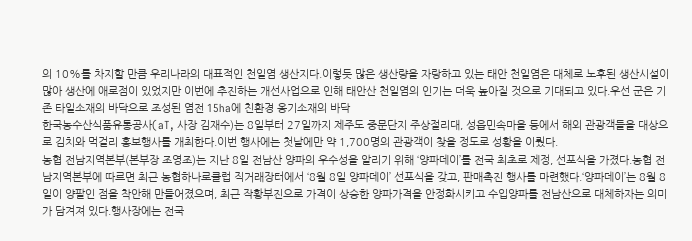의 10%를 차지할 만큼 우리나라의 대표적인 천일염 생산지다.이렇듯 많은 생산량을 자랑하고 있는 태안 천일염은 대체로 노후된 생산시설이 많아 생산에 애로점이 있었지만 이번에 추진하는 개선사업으로 인해 태안산 천일염의 인기는 더욱 높아질 것으로 기대되고 있다.우선 군은 기존 타일소재의 바닥으로 조성된 염전 15ha에 친환경 옹기소재의 바닥
한국농수산식품유통공사(aT, 사장 김재수)는 8일부터 27일까지 제주도 중문단지 주상절리대, 성읍민속마을 등에서 해외 관광객들을 대상으로 김치와 먹걸리 홍보행사를 개최한다.이번 행사에는 첫날에만 약 1,700명의 관광객이 찾을 정도로 성황을 이뤘다.
농협 전남지역본부(본부장 조영조)는 지난 8일 전남산 양파의 우수성을 알리기 위해 ‘양파데이’를 전국 최초로 제정, 선포식을 가졌다.농협 전남지역본부에 따르면 최근 농협하나로클럽 직거래장터에서 ‘8월 8일 양파데이’ 선포식을 갖고, 판매촉진 행사를 마련했다.‘양파데이’는 8월 8일이 양팔인 점을 착안해 만들어졌으며, 최근 작황부진으로 가격이 상승한 양파가격을 안정화시키고 수입양파를 전남산으로 대체하자는 의미가 담겨져 있다.행사장에는 전국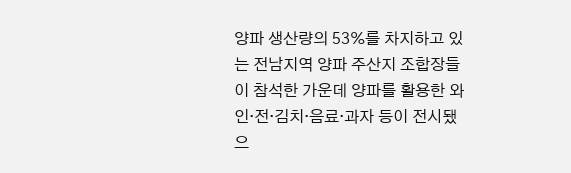양파 생산량의 53%를 차지하고 있는 전남지역 양파 주산지 조합장들이 참석한 가운데 양파를 활용한 와인·전·김치·음료·과자 등이 전시됐으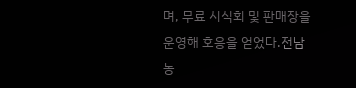며, 무료 시식회 및 판매장을 운영해 호응을 얻었다.전남농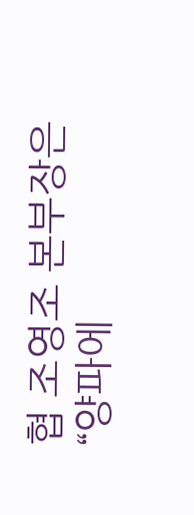협 조영조 본부장은 “양파에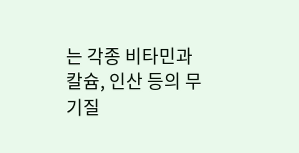는 각종 비타민과 칼슘, 인산 등의 무기질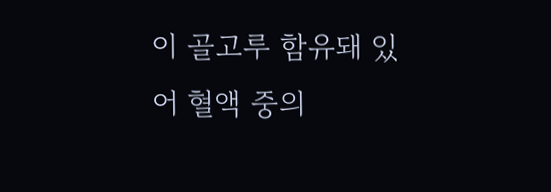이 골고루 함유돼 있어 혈액 중의